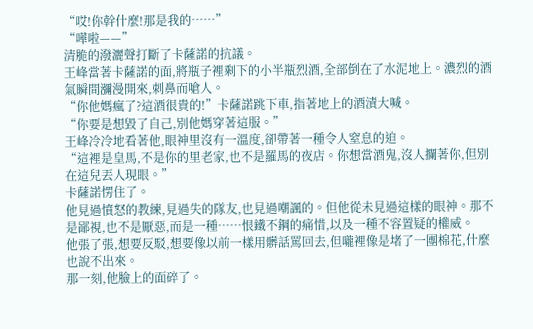“哎!你幹什麼!那是我的……”
“嘩啦——”
清脆的潑灑聲打斷了卡薩諾的抗議。
王峰當著卡薩諾的面,將瓶子裡剩下的小半瓶烈酒,全部倒在了水泥地上。濃烈的酒氣瞬間瀰漫開來,刺鼻而嗆人。
“你他媽瘋了?這酒很貴的!”卡薩諾跳下車,指著地上的酒漬大喊。
“你要是想毀了自己,別他媽穿著這服。”
王峰冷冷地看著他,眼神里沒有一溫度,卻帶著一種令人窒息的迫。
“這裡是皇馬,不是你的里老家,也不是羅馬的夜店。你想當酒鬼,沒人攔著你,但別在這兒丟人現眼。”
卡薩諾愣住了。
他見過憤怒的教練,見過失的隊友,也見過嘲諷的。但他從未見過這樣的眼神。那不是鄙視,也不是厭惡,而是一種……恨鐵不鋼的痛惜,以及一種不容置疑的權威。
他張了張,想要反駁,想要像以前一樣用髒話罵回去,但嚨裡像是堵了一團棉花,什麼也說不出來。
那一刻,他臉上的面碎了。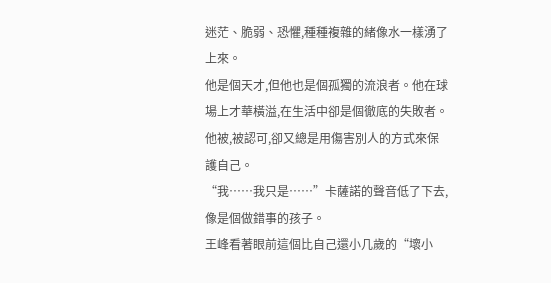迷茫、脆弱、恐懼,種種複雜的緒像水一樣湧了上來。
他是個天才,但他也是個孤獨的流浪者。他在球場上才華橫溢,在生活中卻是個徹底的失敗者。他被,被認可,卻又總是用傷害別人的方式來保護自己。
“我……我只是……”卡薩諾的聲音低了下去,像是個做錯事的孩子。
王峰看著眼前這個比自己還小几歲的“壞小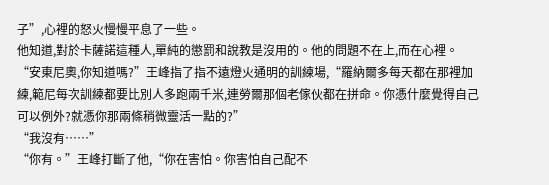子”,心裡的怒火慢慢平息了一些。
他知道,對於卡薩諾這種人,單純的懲罰和說教是沒用的。他的問題不在上,而在心裡。
“安東尼奧,你知道嗎?”王峰指了指不遠燈火通明的訓練場,“羅納爾多每天都在那裡加練,範尼每次訓練都要比別人多跑兩千米,連勞爾那個老傢伙都在拼命。你憑什麼覺得自己可以例外?就憑你那兩條稍微靈活一點的?”
“我沒有……”
“你有。”王峰打斷了他,“你在害怕。你害怕自己配不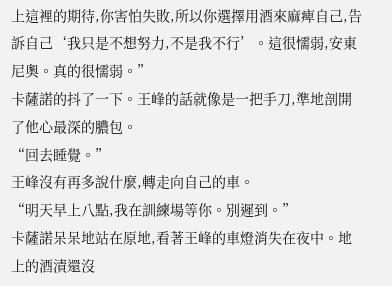上這裡的期待,你害怕失敗,所以你選擇用酒來麻痺自己,告訴自己‘我只是不想努力,不是我不行’。這很懦弱,安東尼奧。真的很懦弱。”
卡薩諾的抖了一下。王峰的話就像是一把手刀,準地剖開了他心最深的膿包。
“回去睡覺。”
王峰沒有再多說什麼,轉走向自己的車。
“明天早上八點,我在訓練場等你。別遲到。”
卡薩諾呆呆地站在原地,看著王峰的車燈消失在夜中。地上的酒漬還沒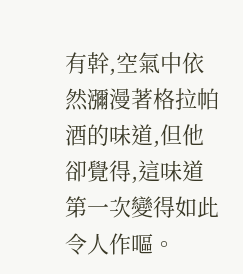有幹,空氣中依然瀰漫著格拉帕酒的味道,但他卻覺得,這味道第一次變得如此令人作嘔。